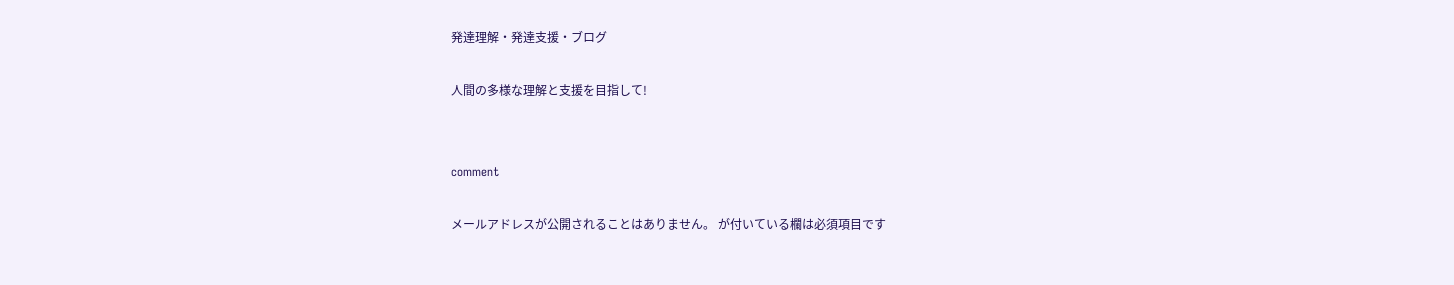発達理解・発達支援・ブログ

人間の多様な理解と支援を目指して!


comment

メールアドレスが公開されることはありません。 が付いている欄は必須項目です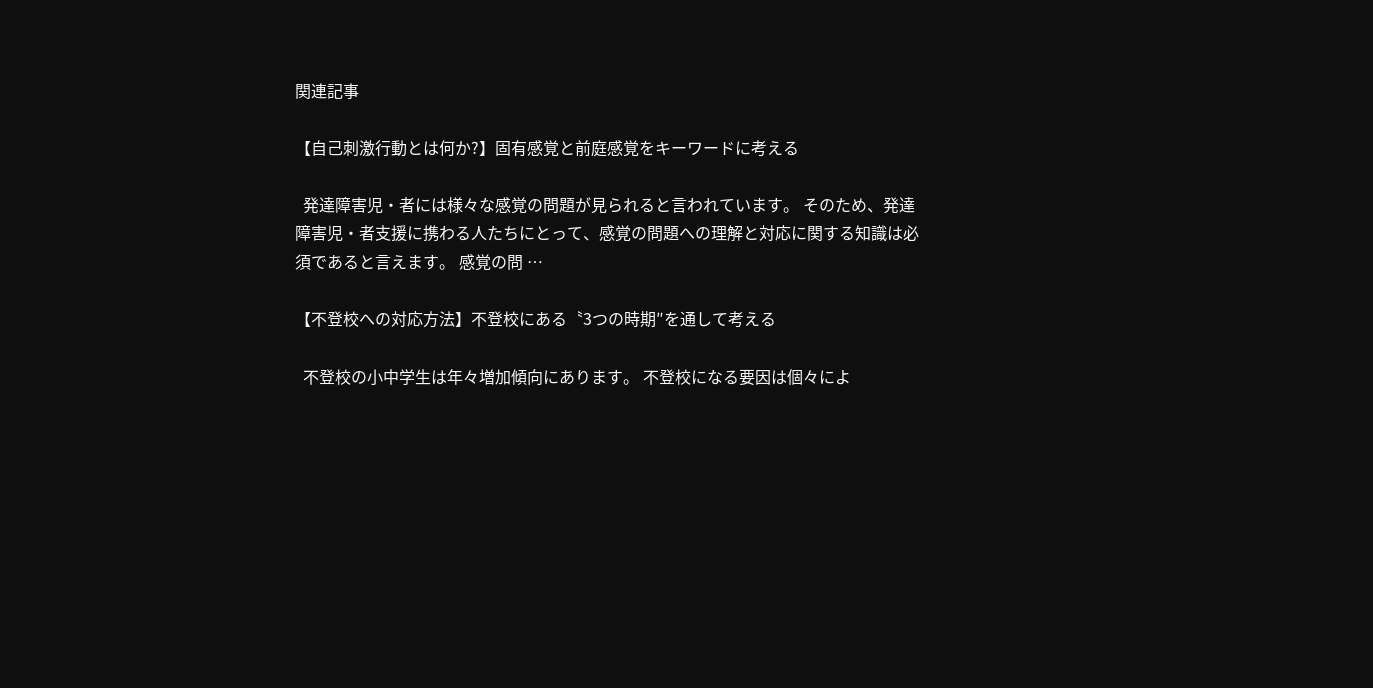関連記事

【自己刺激行動とは何か?】固有感覚と前庭感覚をキーワードに考える

  発達障害児・者には様々な感覚の問題が見られると言われています。 そのため、発達障害児・者支援に携わる人たちにとって、感覚の問題への理解と対応に関する知識は必須であると言えます。 感覚の問 …

【不登校への対応方法】不登校にある〝3つの時期″を通して考える

  不登校の小中学生は年々増加傾向にあります。 不登校になる要因は個々によ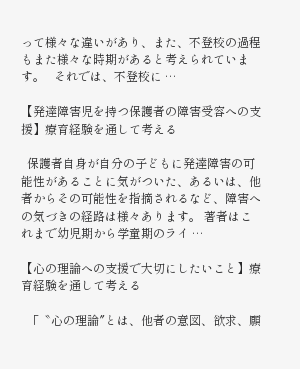って様々な違いがあり、また、不登校の過程もまた様々な時期があると考えられています。   それでは、不登校に …

【発達障害児を持つ保護者の障害受容への支援】療育経験を通して考える

  保護者自身が自分の子どもに発達障害の可能性があることに気がついた、あるいは、他者からその可能性を指摘されるなど、障害への気づきの経路は様々あります。 著者はこれまで幼児期から学童期のライ …

【心の理論への支援で大切にしたいこと】療育経験を通して考える

  「〝心の理論″とは、他者の意図、欲求、願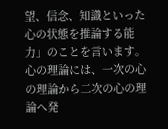望、信念、知識といった心の状態を推論する能力」のことを言います。 心の理論には、一次の心の理論から二次の心の理論へ発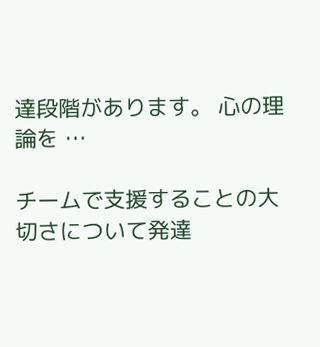達段階があります。 心の理論を …

チームで支援することの大切さについて発達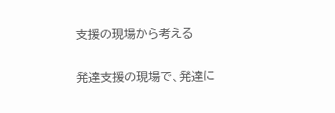支援の現場から考える

発達支援の現場で、発達に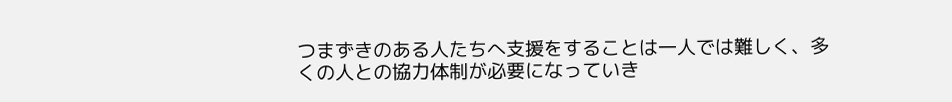つまずきのある人たちへ支援をすることは一人では難しく、多くの人との協力体制が必要になっていき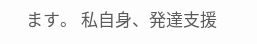ます。 私自身、発達支援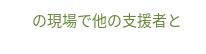の現場で他の支援者と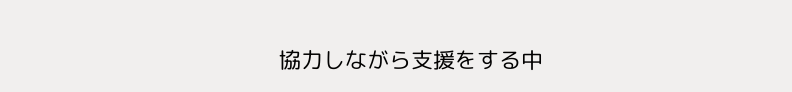協力しながら支援をする中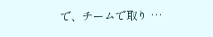で、チームで取り …